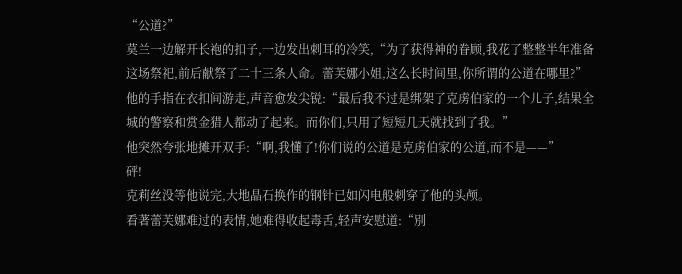“公道?”
莫兰一边解开长袍的扣子,一边发出刺耳的冷笑,“为了获得神的眷顾,我花了整整半年准备这场祭祀,前后献祭了二十三条人命。蕾芙娜小姐,这么长时间里,你所谓的公道在哪里?”
他的手指在衣扣间游走,声音愈发尖锐:“最后我不过是绑架了克虏伯家的一个儿子,结果全城的警察和赏金猎人都动了起来。而你们,只用了短短几天就找到了我。”
他突然夸张地摊开双手:“啊,我懂了!你们说的公道是克虏伯家的公道,而不是——”
砰!
克莉丝没等他说完,大地晶石换作的钢针已如闪电般刺穿了他的头颅。
看著蕾芙娜难过的表情,她难得收起毒舌,轻声安慰道:“別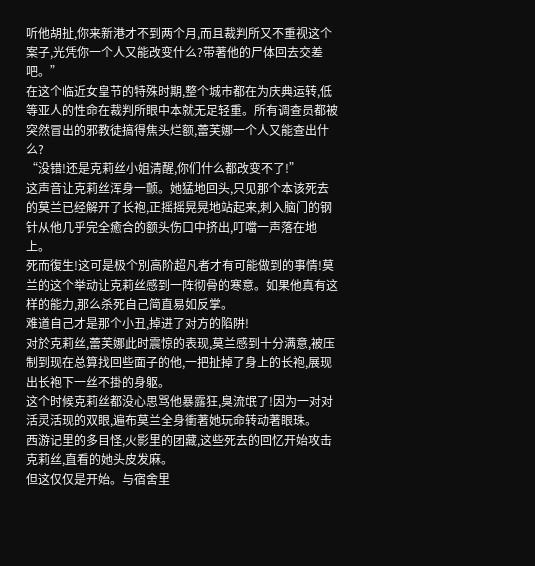听他胡扯,你来新港才不到两个月,而且裁判所又不重视这个案子,光凭你一个人又能改变什么?带著他的尸体回去交差吧。”
在这个临近女皇节的特殊时期,整个城市都在为庆典运转,低等亚人的性命在裁判所眼中本就无足轻重。所有调查员都被突然冒出的邪教徒搞得焦头烂额,蕾芙娜一个人又能查出什么?
“没错!还是克莉丝小姐清醒,你们什么都改变不了!”
这声音让克莉丝浑身一颤。她猛地回头,只见那个本该死去的莫兰已经解开了长袍,正摇摇晃晃地站起来,刺入脑门的钢针从他几乎完全癒合的额头伤口中挤出,叮噹一声落在地上。
死而復生!这可是极个別高阶超凡者才有可能做到的事情!莫兰的这个举动让克莉丝感到一阵彻骨的寒意。如果他真有这样的能力,那么杀死自己简直易如反掌。
难道自己才是那个小丑,掉进了对方的陷阱!
对於克莉丝,蕾芙娜此时震惊的表现,莫兰感到十分满意,被压制到现在总算找回些面子的他,一把扯掉了身上的长袍,展现出长袍下一丝不掛的身躯。
这个时候克莉丝都没心思骂他暴露狂,臭流氓了!因为一对对活灵活现的双眼,遍布莫兰全身衝著她玩命转动著眼珠。
西游记里的多目怪,火影里的团藏,这些死去的回忆开始攻击克莉丝,直看的她头皮发麻。
但这仅仅是开始。与宿舍里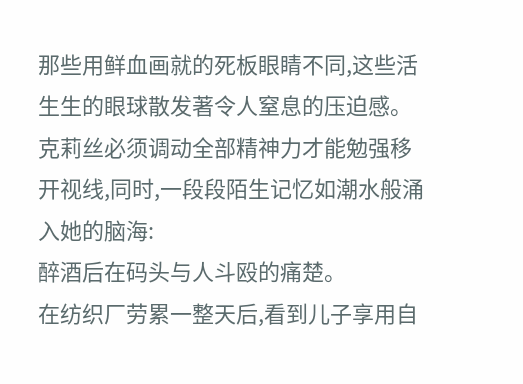那些用鲜血画就的死板眼睛不同,这些活生生的眼球散发著令人窒息的压迫感。
克莉丝必须调动全部精神力才能勉强移开视线,同时,一段段陌生记忆如潮水般涌入她的脑海:
醉酒后在码头与人斗殴的痛楚。
在纺织厂劳累一整天后,看到儿子享用自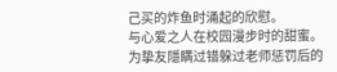己买的炸鱼时涌起的欣慰。
与心爱之人在校园漫步时的甜蜜。
为挚友隱瞒过错躲过老师惩罚后的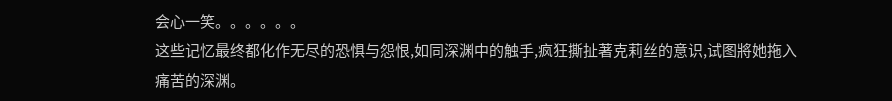会心一笑。。。。。。
这些记忆最终都化作无尽的恐惧与怨恨,如同深渊中的触手,疯狂撕扯著克莉丝的意识,试图將她拖入痛苦的深渊。